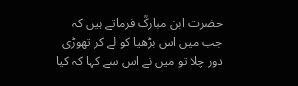حضرت ابن مبارکؒ فرماتے ہیں کہ جب میں اس بڑھیا کو لے کر تھوڑی دور چلا تو میں نے اس سے کہا کہ کیا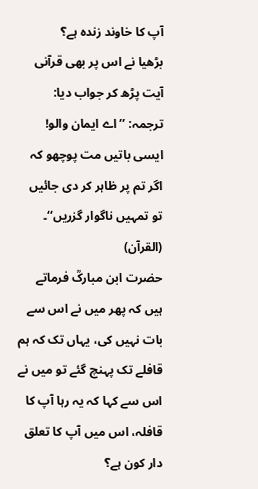آپ کا خاوند زندہ ہے؟
بڑھیا نے اس پر بھی قرآنی آیت پڑھ کر جواب دیا:
ترجمہ: ’’اے ایمان والو! ایسی باتیں مت پوچھو کہ اگر تم پر ظاہر کر دی جائیں تو تمہیں ناگوار گزریں‘‘۔ (القرآن)
حضرت ابن مبارکؒ فرماتے ہیں کہ پھر میں نے اس سے بات نہیں کی، یہاں تک کہ ہم قافلے تک پہنچ گئے تو میں نے اس سے کہا کہ یہ رہا آپ کا قافلہ، اس میں آپ کا تعلق دار کون ہے؟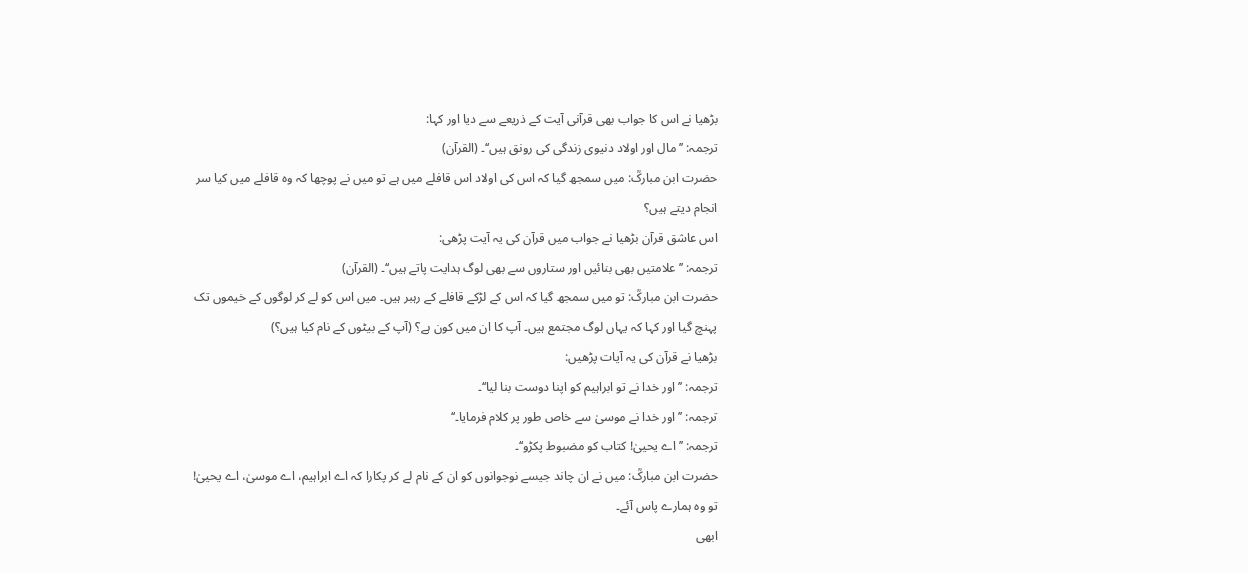بڑھیا نے اس کا جواب بھی قرآنی آیت کے ذریعے سے دیا اور کہا:
ترجمہ: ’’مال اور اولاد دنیوی زندگی کی رونق ہیں‘‘۔ (القرآن)
حضرت ابن مبارکؒ: میں سمجھ گیا کہ اس کی اولاد اس قافلے میں ہے تو میں نے پوچھا کہ وہ قافلے میں کیا سر انجام دیتے ہیں؟
اس عاشق قرآن بڑھیا نے جواب میں قرآن کی یہ آیت پڑھی:
ترجمہ: ’’علامتیں بھی بنائیں اور ستاروں سے بھی لوگ ہدایت پاتے ہیں‘‘۔ (القرآن)
حضرت ابن مبارکؒ: تو میں سمجھ گیا کہ اس کے لڑکے قافلے کے رہبر ہیں۔ میں اس کو لے کر لوگوں کے خیموں تک پہنچ گیا اور کہا کہ یہاں لوگ مجتمع ہیں۔ آپ کا ان میں کون ہے؟ (آپ کے بیٹوں کے نام کیا ہیں؟)
بڑھیا نے قرآن کی یہ آیات پڑھیں:
ترجمہ: ’’اور خدا نے تو ابراہیم کو اپنا دوست بنا لیا‘‘۔
ترجمہ: ’’اور خدا نے موسیٰ سے خاص طور پر کلام فرمایا۔‘‘
ترجمہ: ’’اے یحییٰ! کتاب کو مضبوط پکڑو‘‘۔
حضرت ابن مبارکؒ: میں نے ان چاند جیسے نوجوانوں کو ان کے نام لے کر پکارا کہ اے ابراہیم، اے موسیٰ، اے یحییٰ! تو وہ ہمارے پاس آئے۔
ابھی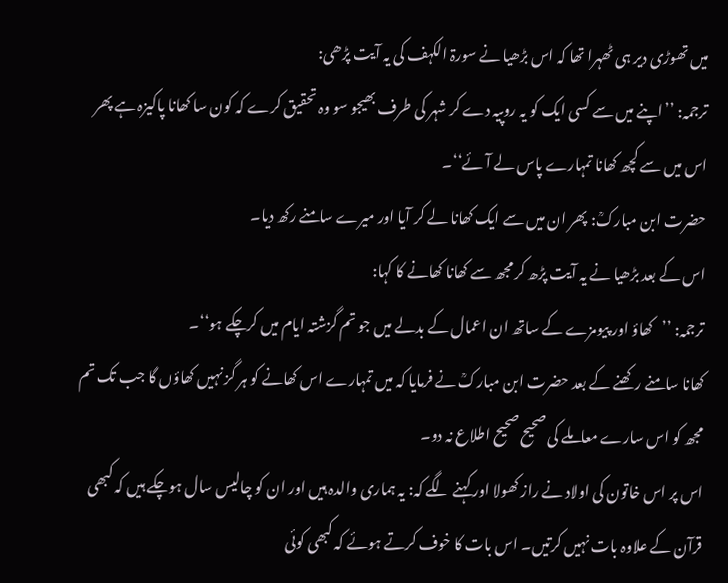میں تھوڑی دیر ہی ٹھہرا تھا کہ اس بڑھیا نے سورۃ الکہف کی یہ آیت پڑھی:
ترجمہ: ’’اپنے میں سے کسی ایک کو یہ روپیہ دے کر شہر کی طرف بھیجو سو وہ تحقیق کرے کہ کون سا کھانا پاکیزہ ہے پھر اس میں سے کچھ کھانا تمہارے پاس لے آئے‘‘۔
حضرت ابن مبارکؒ: پھر ان میں سے ایک کھانا لے کر آیا اور میرے سامنے رکھ دیا۔
اس کے بعد بڑھیا نے یہ آیت پڑھ کر مجھ سے کھانا کھانے کا کہا:
ترجمہ: ’’کھاؤ اور پیومزے کے ساتھ ان اعمال کے بدلے میں جو تم گزشتہ ایام میں کرچکے ہو‘‘۔
کھانا سامنے رکھنے کے بعد حضرت ابن مبارکؒ نے فرمایا کہ میں تمہارے اس کھانے کو ہر گز نہیں کھاؤں گا جب تک تم مجھ کو اس سارے معاملے کی صحیح صحیح اطلاع نہ دو۔
اس پر اس خاتون کی اولاد نے راز کھولا اور کہنے لگے کہ: یہ ہماری والدہ ہیں اور ان کو چالیس سال ہوچکے ہیں کہ کبھی قرآن کے علاوہ بات نہیں کرتیں۔ اس بات کا خوف کرتے ہوئے کہ کبھی کوئی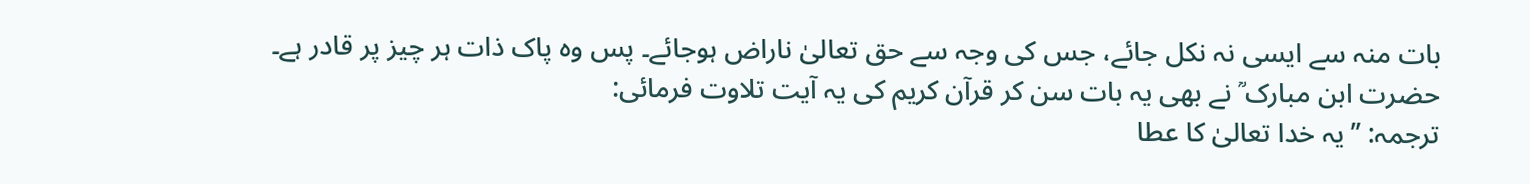بات منہ سے ایسی نہ نکل جائے، جس کی وجہ سے حق تعالیٰ ناراض ہوجائے۔ پس وہ پاک ذات ہر چیز پر قادر ہے۔
حضرت ابن مبارک ؒ نے بھی یہ بات سن کر قرآن کریم کی یہ آیت تلاوت فرمائی:
ترجمہ: ’’یہ خدا تعالیٰ کا عطا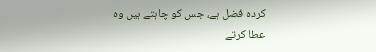کردہ فضل ہے، جس کو چاہتے ہیں وہ عطا کرتے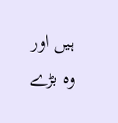ہیں اور وہ بڑے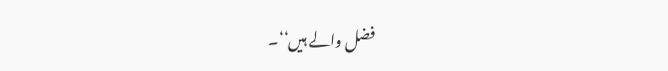فضل والے ہیں‘‘۔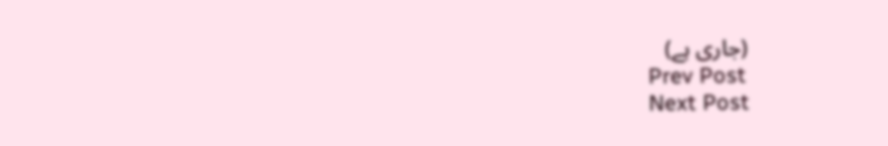(جاری ہے)
Prev Post
Next Post